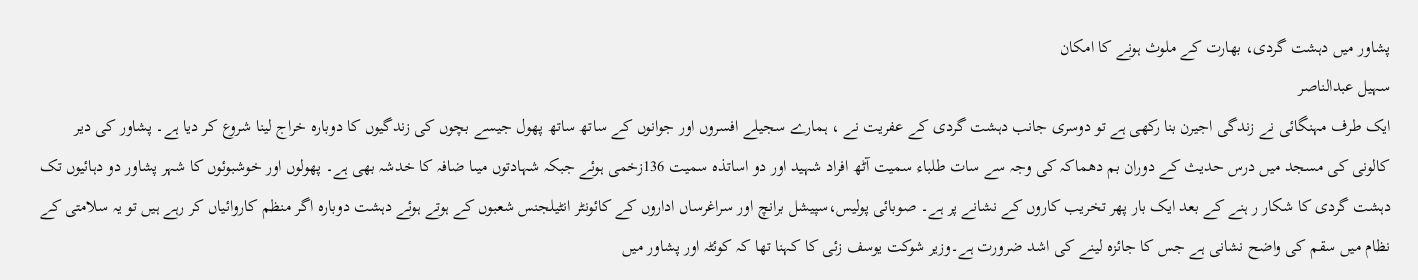پشاور میں دہشت گردی، بھارت کے ملوث ہونے کا امکان
سہیل عبدالناصر
ایک طرف مہنگائی نے زندگی اجیرن بنا رکھی ہے تو دوسری جانب دہشت گردی کے عفریت نے ، ہمارے سجیلے افسروں اور جوانوں کے ساتھ ساتھ پھول جیسے بچوں کی زندگیوں کا دوبارہ خراج لینا شروع کر دیا ہے۔ پشاور کی دیر کالونی کی مسجد میں درس حدیث کے دوران بم دھماکہ کی وجہ سے سات طلباء سمیت آٹھ افراد شہید اور دو اساتذہ سمیت 136زخمی ہوئے جبکہ شہادتوں میںا ضافہ کا خدشہ بھی ہے۔ پھولوں اور خوشبوئوں کا شہر پشاور دو دہائیوں تک دہشت گردی کا شکار ر ہنے کے بعد ایک بار پھر تخریب کاروں کے نشانے پر ہے۔ صوبائی پولیس،سپیشل برانچ اور سراغرساں اداروں کے کائونٹر انٹیلجنس شعبوں کے ہوتے ہوئے دہشت دوبارہ اگر منظم کاروائیاں کر رہے ہیں تو یہ سلامتی کے نظام میں سقم کی واضح نشانی ہے جس کا جائزہ لینے کی اشد ضرورت ہے۔وزیر شوکت یوسف زئی کا کہنا تھا کہ کوئٹہ اور پشاور میں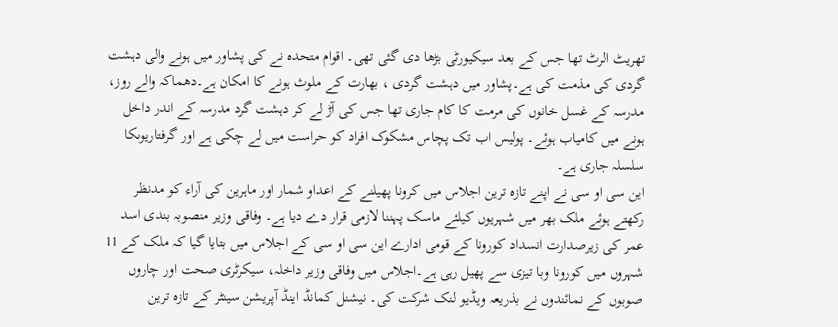تھریٹ الرٹ تھا جس کے بعد سیکیورٹی بڑھا دی گئی تھی۔ اقوام متحدہ نے کی پشاور میں ہونے والی دہشت گردی کی مذمت کی ہے۔پشاور میں دہشت گردی ، بھارت کے ملوث ہونے کا امکان ہے۔دھماکہ والے روز، مدرسہ کے غسل خانوں کی مرمت کا کام جاری تھا جس کی آڑ لے کر دہشت گرد مدرسہ کے اندر داخل ہونے میں کامیاب ہوئے۔ پولیس اب تک پچاس مشکوک افراد کو حراست میں لے چکی ہے اور گرفتاریوںکا سلسلہ جاری ہے۔
این سی او سی نے اپنے تازہ ترین اجلاس میں کرونا پھیلنے کے اعداو شمار اور ماہرین کی آراء کو مدنظر رکھتے ہوئے ملک بھر میں شہریوں کیلئے ماسک پہننا لازمی قرار دے دیا ہے۔ وفاقی وزیر منصوبہ بندی اسد عمر کی زیرصدارت انسداد کورونا کے قومی ادارے این سی او سی کے اجلاس میں بتایا گیا کہ ملک کے 11 شہروں میں کورونا وبا تیزی سے پھیل رہی ہے۔اجلاس میں وفاقی وزیر داخلہ، سیکرٹری صحت اور چاروں صوبوں کے نمائندوں نے بذریعہ ویڈیو لنک شرکت کی۔ نیشنل کمانڈ اینڈ آپریشن سینٹر کے تازہ ترین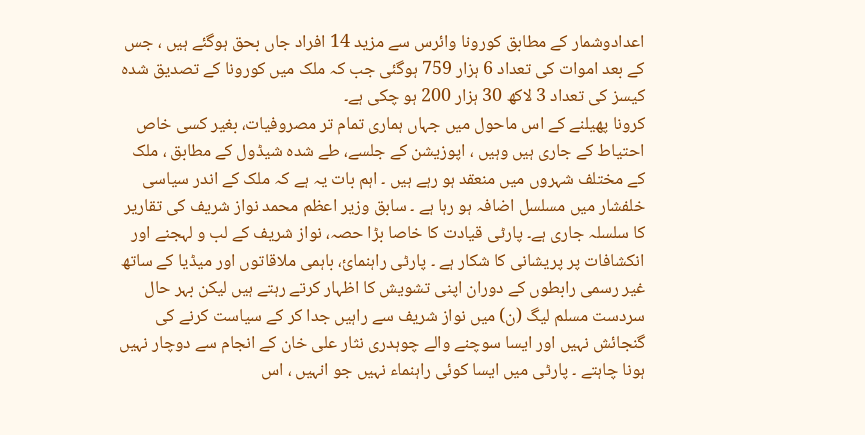اعدادوشمار کے مطابق کورونا وائرس سے مزید 14 افراد جاں بحق ہوگئے ہیں ، جس کے بعد اموات کی تعداد 6 ہزار 759 ہوگئی جب کہ ملک میں کورونا کے تصدیق شدہ کیسز کی تعداد 3 لاکھ 30 ہزار 200 ہو چکی ہے۔
کرونا پھیلنے کے اس ماحول میں جہاں ہماری تمام تر مصروفیات، بغیر کسی خاص احتیاط کے جاری ہیں وہیں ، اپوزیشن کے جلسے، طے شدہ شیڈول کے مطابق ، ملک کے مختلف شہروں میں منعقد ہو رہے ہیں ۔ اہم بات یہ ہے کہ ملک کے اندر سیاسی خلفشار میں مسلسل اضافہ ہو رہا ہے ۔ سابق وزیر اعظم محمد نواز شریف کی تقاریر کا سلسلہ جاری ہے۔ پارٹی قیادت کا خاصا بڑا حصہ، نواز شریف کے لب و لہجنے اور انکشافات پر پریشانی کا شکار ہے ۔ پارٹی راہنمائ، باہمی ملاقاتوں اور میڈیا کے ساتھ غیر رسمی رابطوں کے دوران اپنی تشویش کا اظہار کرتے رہتے ہیں لیکن بہر حال سردست مسلم لیگ (ن) میں نواز شریف سے راہیں جدا کر کے سیاست کرنے کی گنجائش نہیں اور ایسا سوچنے والے چوہدری نثار علی خان کے انجام سے دوچار نہیں ہونا چاہتے ۔ پارٹی میں ایسا کوئی راہنماء نہیں جو انہیں ، اس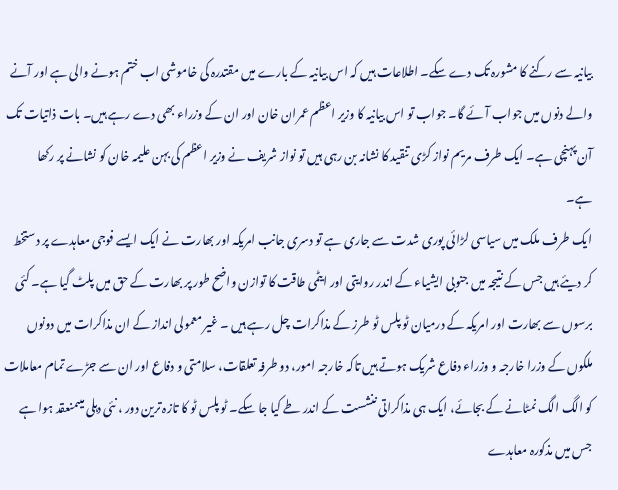بیانیہ سے رکنے کا مشورہ تک دے سکے۔ اطلاعات ہیں کہ اس بیانیہ کے بارے میں مقتدرہ کی خاموشی اب ختم ہونے والی ہے اور آنے والے دنوں میں جواب آئے گا۔ جواب تو اس بیانیہ کا وزیر اعظم عمران خان اور ان کے وزراء بھی دے رہے ہیں۔ بات ذاتیات تک آن پہنچی ہے۔ ایک طرف مریم نواز کڑی تنقید کا نشانہ بن رہی ہیں تو نواز شریف نے وزیر اعظم کی بہن علیمہ خان کو نشانے پر رکھا ہے۔
ایک طرف ملک میں سیاسی لڑائی پوری شدت سے جاری ہے تو دسری جانب امریکہ اور بھارت نے ایک ایسے فوجی معاہدے پر دستخط کر دیئے ہیں جس کے نتیجہ میں جنوبی ایشیاء کے اندر روایتی اور ایٹمی طاقت کا توازن واضح طور پر بھارت کے حق میں پلٹ گیا ہے۔ کئی برسوں سے بھارت اور امریکہ کے درمیان ٹو پلس ٹو طرز کے مذاکرات چل رہے ہیں ۔ غیر معمولی انداز کے ان مذاکرات میں دونوں ملکوں کے وزرا خارجہ و وزراء دفاع شریک ہوتے ہیں تاکہ خارجہ امور، دو طرفہ تعلقات، سلامتی و دفاع اور ان سے جڑے تمام معاملات کو الگ الگ نمٹانے کے بجائے، ایک ہی مذاکراتی ننشست کے اندر طے کیا جا سکے۔ ٹو پلس ٹو کا تازہ ترین دور ، نئی دہلی میںمنعقد ہوا ہے جس میں مذکورہ معاہدے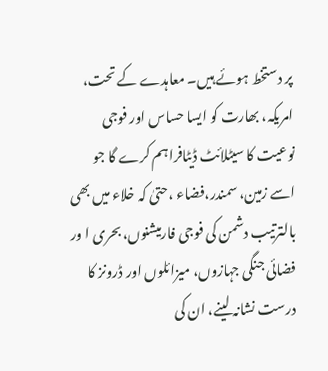پر دستخط ہوئے ہیں۔ معاہدے کے تحت، امریکہ، بھارت کو ایسا حساس اور فوجی نوعیت کا سیٹلائٹ ڈیٹافراہم کرے گا جو اسے زمین، سمندر،فضاء ،حتیٰ کہ خلاء میں بھی بالترتیب دشمن کی فوجی فارمیشنوں، بحری ا ور فضائی جنگی جہازوں، میزائلوں اور ڈرونز کا درست نشانہ لینے، ان کی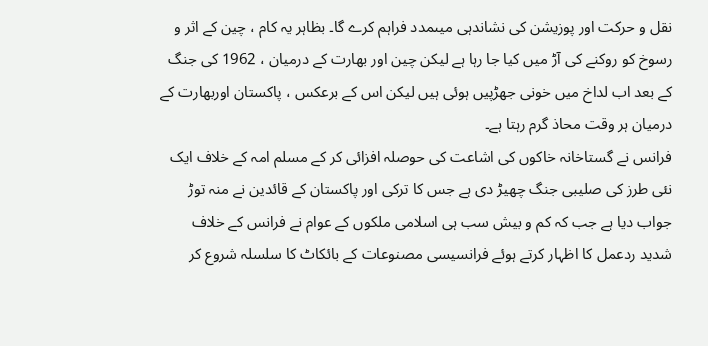نقل و حرکت اور پوزیشن کی نشاندہی میںمدد فراہم کرے گا۔ بظاہر یہ کام ، چین کے اثر و رسوخ کو روکنے کی آڑ میں کیا جا رہا ہے لیکن چین اور بھارت کے درمیان ، 1962 کی جنگ کے بعد اب لداخ میں خونی جھڑپیں ہوئی ہیں لیکن اس کے برعکس ، پاکستان اوربھارت کے درمیان ہر وقت محاذ گرم رہتا ہے۔
فرانس نے گستاخانہ خاکوں کی اشاعت کی حوصلہ افزائی کر کے مسلم امہ کے خلاف ایک نئی طرز کی صلیبی جنگ چھیڑ دی ہے جس کا ترکی اور پاکستان کے قائدین نے منہ توڑ جواب دیا ہے جب کہ کم و بیش سب ہی اسلامی ملکوں کے عوام نے فرانس کے خلاف شدید ردعمل کا اظہار کرتے ہوئے فرانسیسی مصنوعات کے بائکاٹ کا سلسلہ شروع کر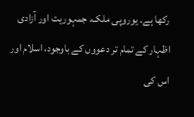رکھا ہے۔ یوروپی ملک، جمہوریت اور آزادی اظہار کے تمام تر دعووں کے باوجود، اسلام اور اس کی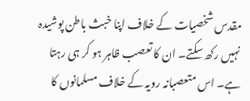مقدس شخصیات کے خلاف اپنا خبث باطن پوشیدہ نہیں رکھ سکتے۔ ان کا تعصب ظاہر ہو کر ہی رہتا ہے۔ اس متعصبانہ رویہ کے خلاف مسلمانوں کا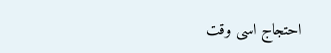احتجاج اسی وقت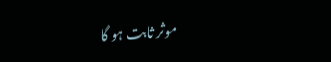موثر ثابت ہو گا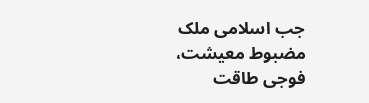جب اسلامی ملک مضبوط معیشت، فوجی طاقت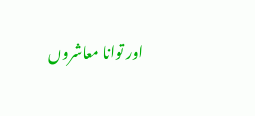اور توانا معاشروں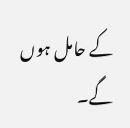کے حامل ہوں گے۔